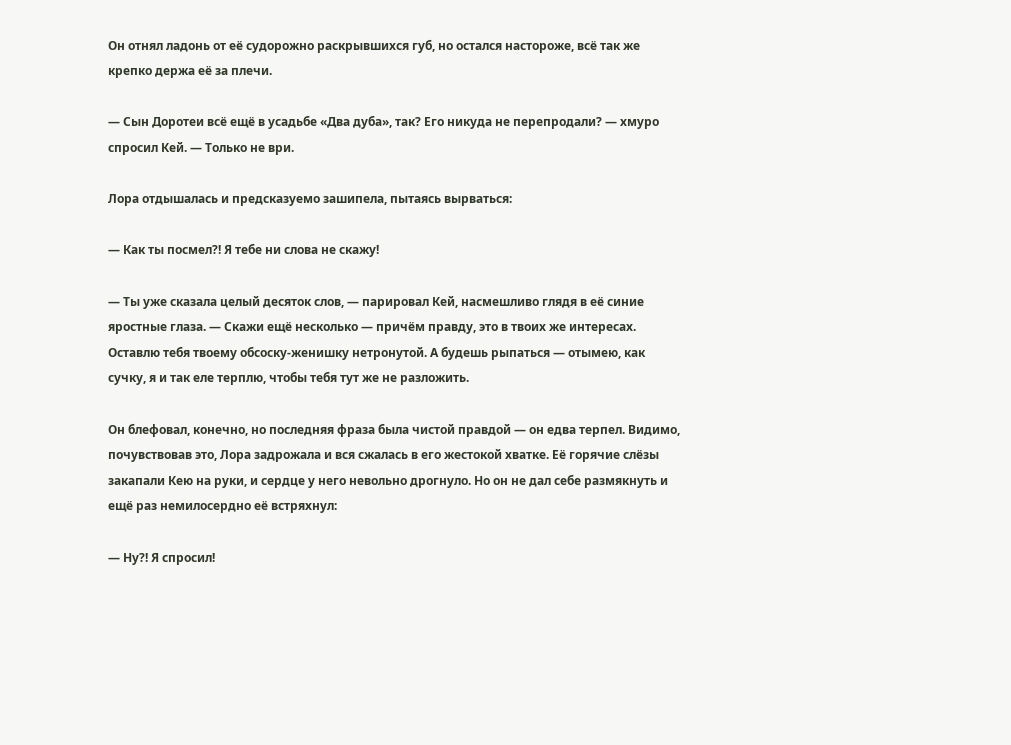Он отнял ладонь от её судорожно раскрывшихся губ, но остался настороже, всё так же крепко держа её за плечи.

— Сын Доротеи всё ещё в усадьбе «Два дуба», так? Его никуда не перепродали? — хмуро спросил Кей. — Только не ври.

Лора отдышалась и предсказуемо зашипела, пытаясь вырваться:

— Как ты посмел?! Я тебе ни слова не скажу!

— Ты уже сказала целый десяток слов, — парировал Кей, насмешливо глядя в её синие яростные глаза. — Скажи ещё несколько — причём правду, это в твоих же интересах. Оставлю тебя твоему обсоску-женишку нетронутой. А будешь рыпаться — отымею, как сучку, я и так еле терплю, чтобы тебя тут же не разложить.

Он блефовал, конечно, но последняя фраза была чистой правдой — он едва терпел. Видимо, почувствовав это, Лора задрожала и вся сжалась в его жестокой хватке. Её горячие слёзы закапали Кею на руки, и сердце у него невольно дрогнуло. Но он не дал себе размякнуть и ещё раз немилосердно её встряхнул:

— Ну?! Я спросил!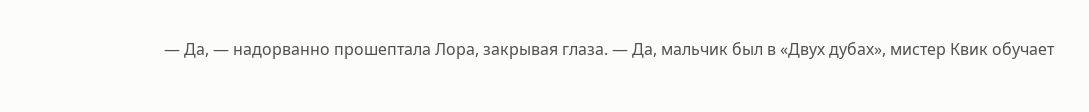— Да, — надорванно прошептала Лора, закрывая глаза. — Да, мальчик был в «Двух дубах», мистер Квик обучает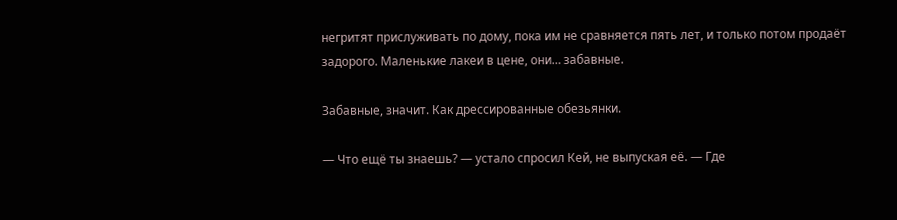негритят прислуживать по дому, пока им не сравняется пять лет, и только потом продаёт задорого. Маленькие лакеи в цене, они… забавные.

Забавные, значит. Как дрессированные обезьянки.

— Что ещё ты знаешь? — устало спросил Кей, не выпуская её. — Где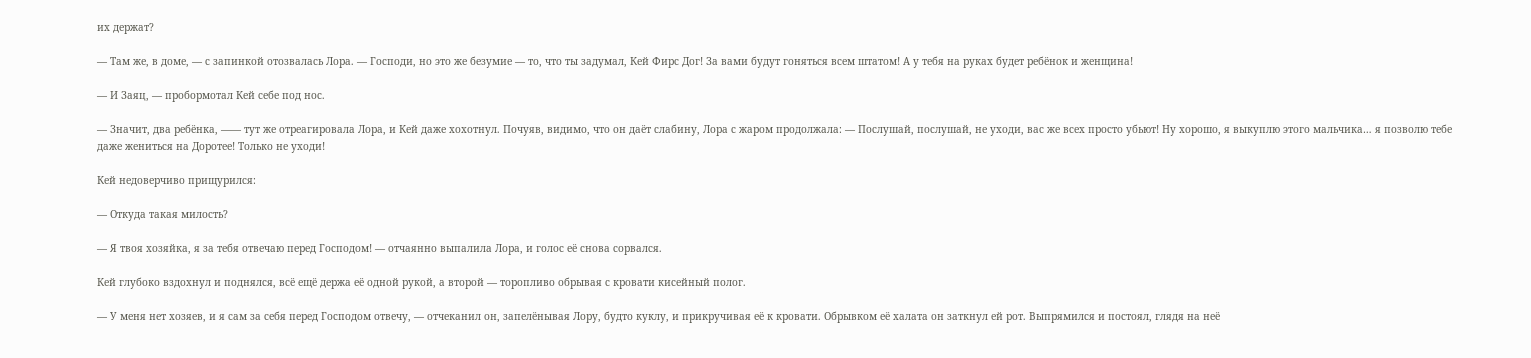их держат?

— Там же, в доме, — с запинкой отозвалась Лора. — Господи, но это же безумие — то, что ты задумал, Кей Фирс Дог! За вами будут гоняться всем штатом! А у тебя на руках будет ребёнок и женщина!

— И Заяц, — пробормотал Кей себе под нос.

— Значит, два ребёнка, —— тут же отреагировала Лора, и Кей даже хохотнул. Почуяв, видимо, что он даёт слабину, Лора с жаром продолжала: — Послушай, послушай, не уходи, вас же всех просто убьют! Ну хорошо, я выкуплю этого мальчика… я позволю тебе даже жениться на Доротее! Только не уходи!

Кей недоверчиво прищурился:

— Откуда такая милость?

— Я твоя хозяйка, я за тебя отвечаю перед Господом! — отчаянно выпалила Лора, и голос её снова сорвался.

Кей глубоко вздохнул и поднялся, всё ещё держа её одной рукой, а второй — торопливо обрывая с кровати кисейный полог.

— У меня нет хозяев, и я сам за себя перед Господом отвечу, — отчеканил он, запелёнывая Лору, будто куклу, и прикручивая её к кровати. Обрывком её халата он заткнул ей рот. Выпрямился и постоял, глядя на неё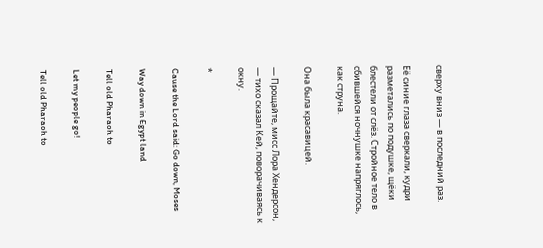сверху вниз — в последний раз.

Её синие глаза сверкали, кудри разметались по подушке, щёки блестели от слёз. Стройное тело в сбившейся ночнушке напряглось, как струна.

Она была красавицей.

— Прощайте, мисс Лора Хендерсон, — тихо сказал Кей, поворачиваясь к окну.

*

Cause the Lord said: Go down, Moses

Way down in Egypt land

Tell old Pharaoh to

Let my people go!

Tell old Pharaoh to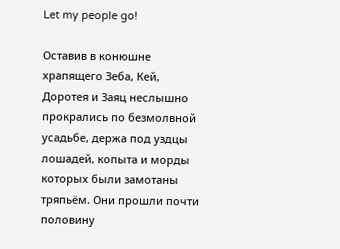Let my people go!

Оставив в конюшне храпящего Зеба, Кей, Доротея и Заяц неслышно прокрались по безмолвной усадьбе, держа под уздцы лошадей, копыта и морды которых были замотаны тряпьём. Они прошли почти половину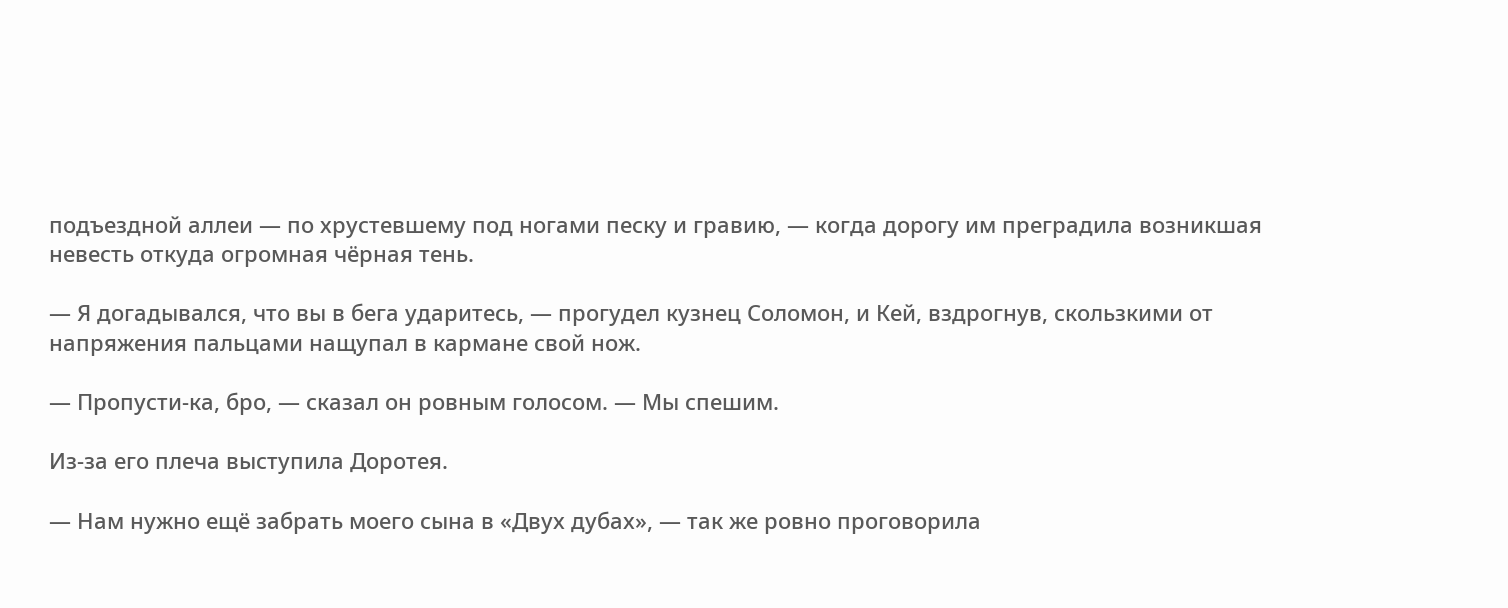подъездной аллеи — по хрустевшему под ногами песку и гравию, — когда дорогу им преградила возникшая невесть откуда огромная чёрная тень.

— Я догадывался, что вы в бега ударитесь, — прогудел кузнец Соломон, и Кей, вздрогнув, скользкими от напряжения пальцами нащупал в кармане свой нож.

— Пропусти-ка, бро, — сказал он ровным голосом. — Мы спешим.

Из-за его плеча выступила Доротея.

— Нам нужно ещё забрать моего сына в «Двух дубах», — так же ровно проговорила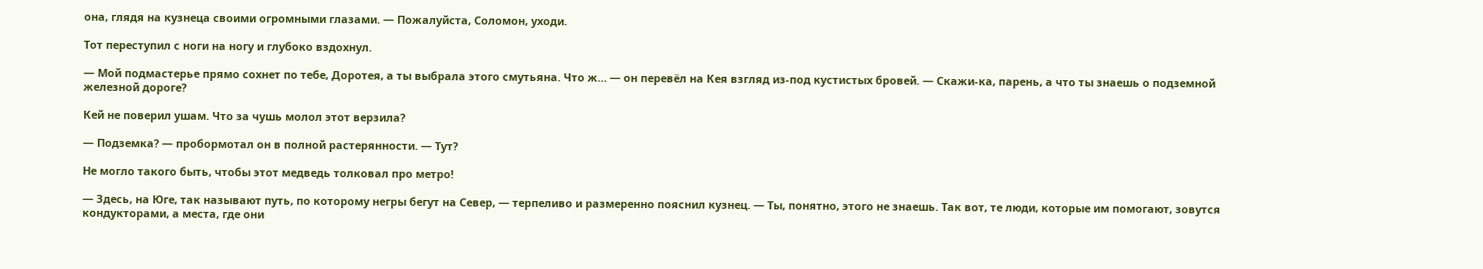она, глядя на кузнеца своими огромными глазами. — Пожалуйста, Соломон, уходи.

Тот переступил с ноги на ногу и глубоко вздохнул.

— Мой подмастерье прямо сохнет по тебе, Доротея, а ты выбрала этого смутьяна. Что ж… — он перевёл на Кея взгляд из-под кустистых бровей. — Скажи-ка, парень, а что ты знаешь о подземной железной дороге?

Кей не поверил ушам. Что за чушь молол этот верзила?

— Подземка? — пробормотал он в полной растерянности. — Тут?

Не могло такого быть, чтобы этот медведь толковал про метро!

— Здесь, на Юге, так называют путь, по которому негры бегут на Север, — терпеливо и размеренно пояснил кузнец. — Ты, понятно, этого не знаешь. Так вот, те люди, которые им помогают, зовутся кондукторами, а места, где они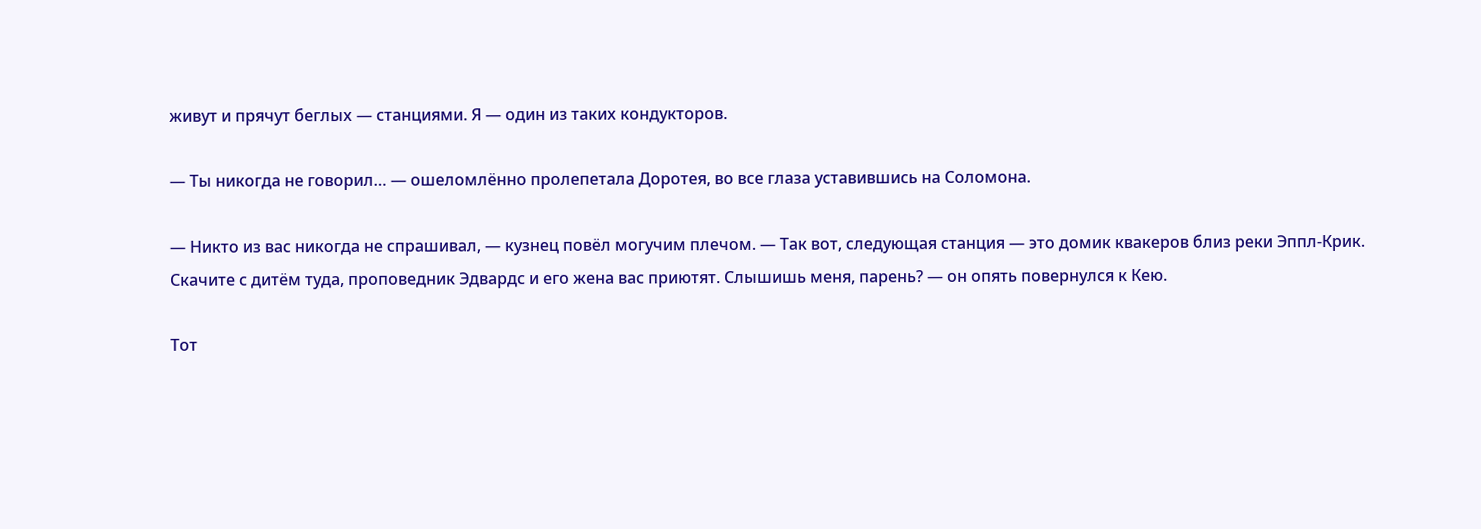живут и прячут беглых — станциями. Я — один из таких кондукторов.

— Ты никогда не говорил… — ошеломлённо пролепетала Доротея, во все глаза уставившись на Соломона.

— Никто из вас никогда не спрашивал, — кузнец повёл могучим плечом. — Так вот, следующая станция — это домик квакеров близ реки Эппл-Крик. Скачите с дитём туда, проповедник Эдвардс и его жена вас приютят. Слышишь меня, парень? — он опять повернулся к Кею.

Тот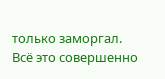только заморгал. Всё это совершенно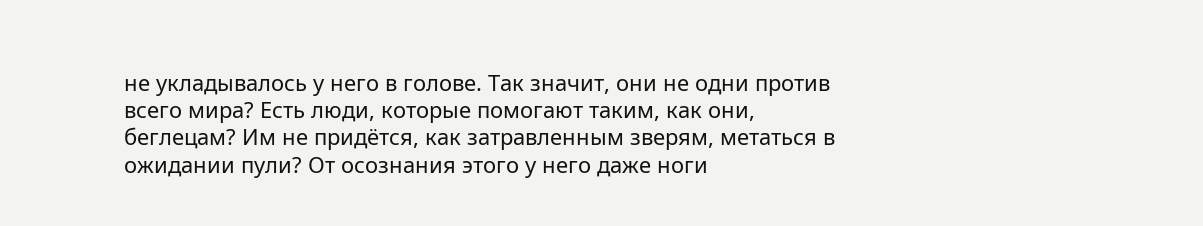не укладывалось у него в голове. Так значит, они не одни против всего мира? Есть люди, которые помогают таким, как они, беглецам? Им не придётся, как затравленным зверям, метаться в ожидании пули? От осознания этого у него даже ноги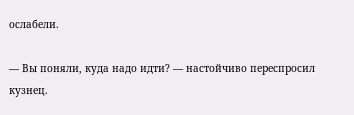ослабели.

— Вы поняли, куда надо идти? — настойчиво переспросил кузнец.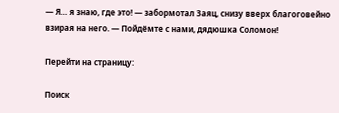— Я… я знаю, где это! — забормотал Заяц, снизу вверх благоговейно взирая на него. — Пойдёмте с нами, дядюшка Соломон!

Перейти на страницу:

Поиск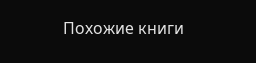Похожие книги